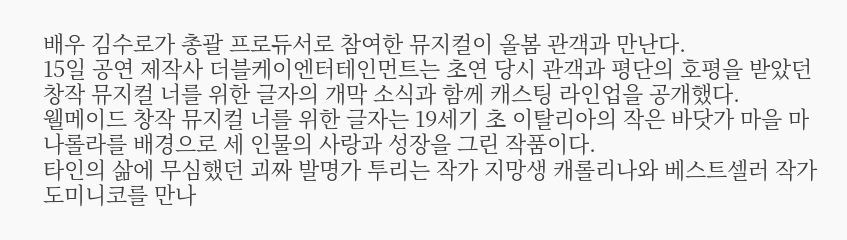배우 김수로가 총괄 프로듀서로 참여한 뮤지컬이 올봄 관객과 만난다.
15일 공연 제작사 더블케이엔터테인먼트는 초연 당시 관객과 평단의 호평을 받았던 창작 뮤지컬 너를 위한 글자의 개막 소식과 함께 캐스팅 라인업을 공개했다.
웰메이드 창작 뮤지컬 너를 위한 글자는 19세기 초 이탈리아의 작은 바닷가 마을 마나롤라를 배경으로 세 인물의 사랑과 성장을 그린 작품이다.
타인의 삶에 무심했던 괴짜 발명가 투리는 작가 지망생 캐롤리나와 베스트셀러 작가 도미니코를 만나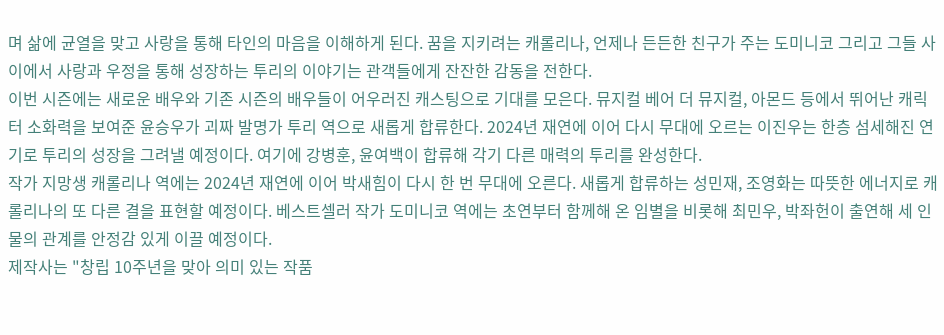며 삶에 균열을 맞고 사랑을 통해 타인의 마음을 이해하게 된다. 꿈을 지키려는 캐롤리나, 언제나 든든한 친구가 주는 도미니코 그리고 그들 사이에서 사랑과 우정을 통해 성장하는 투리의 이야기는 관객들에게 잔잔한 감동을 전한다.
이번 시즌에는 새로운 배우와 기존 시즌의 배우들이 어우러진 캐스팅으로 기대를 모은다. 뮤지컬 베어 더 뮤지컬, 아몬드 등에서 뛰어난 캐릭터 소화력을 보여준 윤승우가 괴짜 발명가 투리 역으로 새롭게 합류한다. 2024년 재연에 이어 다시 무대에 오르는 이진우는 한층 섬세해진 연기로 투리의 성장을 그려낼 예정이다. 여기에 강병훈, 윤여백이 합류해 각기 다른 매력의 투리를 완성한다.
작가 지망생 캐롤리나 역에는 2024년 재연에 이어 박새힘이 다시 한 번 무대에 오른다. 새롭게 합류하는 성민재, 조영화는 따뜻한 에너지로 캐롤리나의 또 다른 결을 표현할 예정이다. 베스트셀러 작가 도미니코 역에는 초연부터 함께해 온 임별을 비롯해 최민우, 박좌헌이 출연해 세 인물의 관계를 안정감 있게 이끌 예정이다.
제작사는 "창립 10주년을 맞아 의미 있는 작품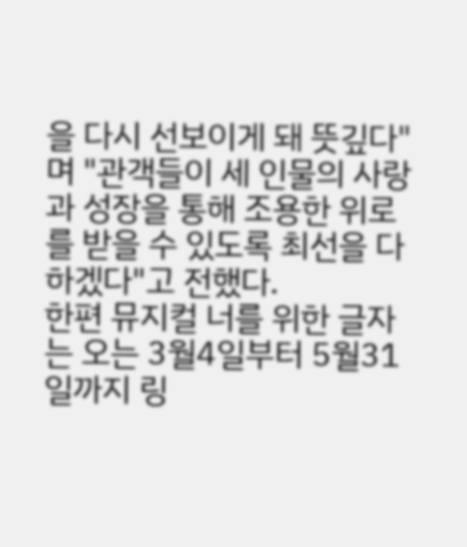을 다시 선보이게 돼 뜻깊다"며 "관객들이 세 인물의 사랑과 성장을 통해 조용한 위로를 받을 수 있도록 최선을 다하겠다"고 전했다.
한편 뮤지컬 너를 위한 글자는 오는 3월4일부터 5월31일까지 링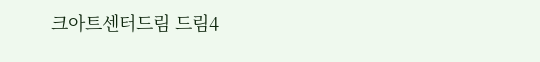크아트센터드림 드림4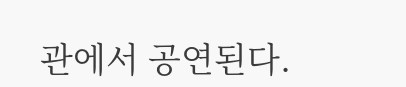관에서 공연된다.